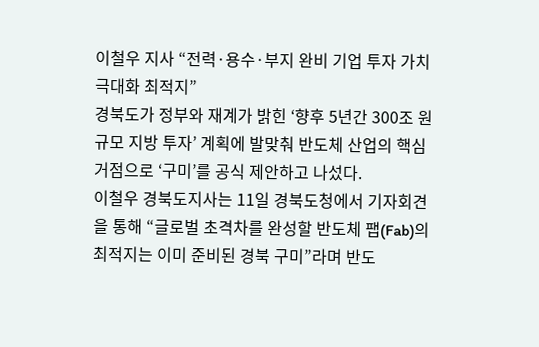이철우 지사 “전력·용수·부지 완비 기업 투자 가치 극대화 최적지”
경북도가 정부와 재계가 밝힌 ‘향후 5년간 300조 원 규모 지방 투자’ 계획에 발맞춰 반도체 산업의 핵심 거점으로 ‘구미’를 공식 제안하고 나섰다.
이철우 경북도지사는 11일 경북도청에서 기자회견을 통해 “글로벌 초격차를 완성할 반도체 팹(Fab)의 최적지는 이미 준비된 경북 구미”라며 반도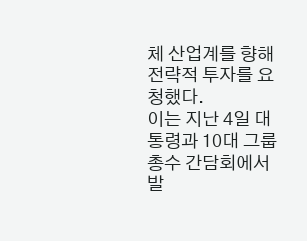체 산업계를 향해 전략적 투자를 요청했다.
이는 지난 4일 대통령과 10대 그룹 총수 간담회에서 발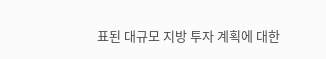표된 대규모 지방 투자 계획에 대한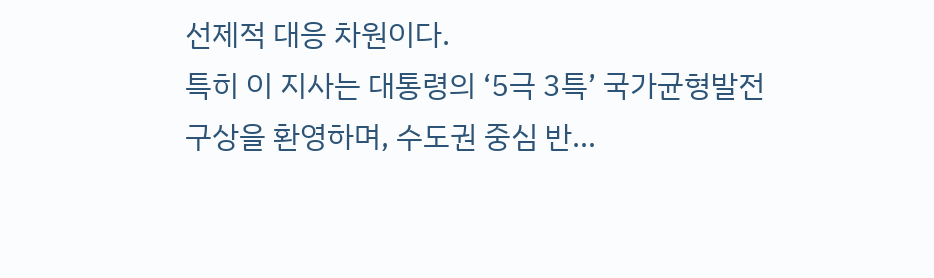선제적 대응 차원이다.
특히 이 지사는 대통령의 ‘5극 3특’ 국가균형발전 구상을 환영하며, 수도권 중심 반…